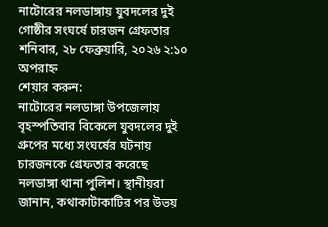নাটোরের নলডাঙ্গায় যুবদলের দুই গোষ্ঠীর সংঘর্ষে চারজন গ্রেফতার
শনিবার, ২৮ ফেব্রুয়ারি, ২০২৬ ২:১০ অপরাহ্ন
শেয়ার করুন:
নাটোরের নলডাঙ্গা উপজেলায় বৃহস্পতিবার বিকেলে যুবদলের দুই গ্রুপের মধ্যে সংঘর্ষের ঘটনায় চারজনকে গ্রেফতার করেছে নলডাঙ্গা থানা পুলিশ। স্থানীয়রা জানান, কথাকাটাকাটির পর উভয়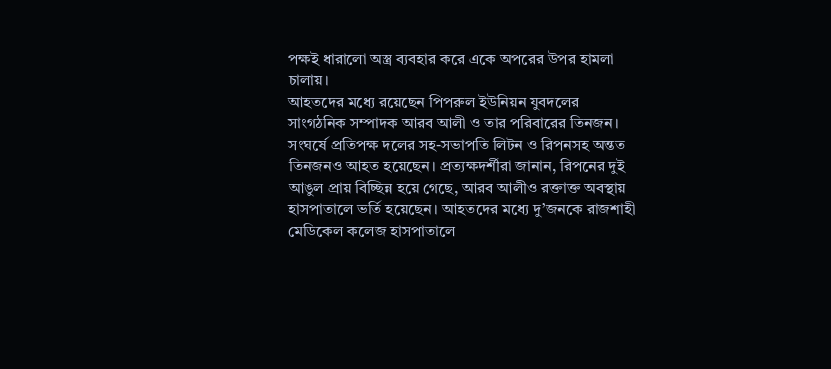পক্ষই ধারালো অস্ত্র ব্যবহার করে একে অপরের উপর হামলা চালায়।
আহতদের মধ্যে রয়েছেন পিপরুল ইউনিয়ন যুবদলের সাংগঠনিক সম্পাদক আরব আলী ও তার পরিবারের তিনজন। সংঘর্ষে প্রতিপক্ষ দলের সহ-সভাপতি লিটন ও রিপনসহ অন্তত তিনজনও আহত হয়েছেন। প্রত্যক্ষদর্শীরা জানান, রিপনের দুই আঙুল প্রায় বিচ্ছিন্ন হয়ে গেছে, আরব আলীও রক্তাক্ত অবস্থায় হাসপাতালে ভর্তি হয়েছেন। আহতদের মধ্যে দু’জনকে রাজশাহী মেডিকেল কলেজ হাসপাতালে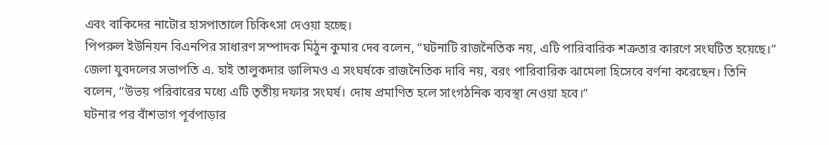এবং বাকিদের নাটোর হাসপাতালে চিকিৎসা দেওয়া হচ্ছে।
পিপরুল ইউনিয়ন বিএনপির সাধারণ সম্পাদক মিঠুন কুমার দেব বলেন, “ঘটনাটি রাজনৈতিক নয়, এটি পারিবারিক শত্রুতার কারণে সংঘটিত হয়েছে।” জেলা যুবদলের সভাপতি এ. হাই তালুকদার ডালিমও এ সংঘর্ষকে রাজনৈতিক দাবি নয়, বরং পারিবারিক ঝামেলা হিসেবে বর্ণনা করেছেন। তিনি বলেন, “উভয় পরিবারের মধ্যে এটি তৃতীয় দফার সংঘর্ষ। দোষ প্রমাণিত হলে সাংগঠনিক ব্যবস্থা নেওয়া হবে।”
ঘটনার পর বাঁশভাগ পূর্বপাড়ার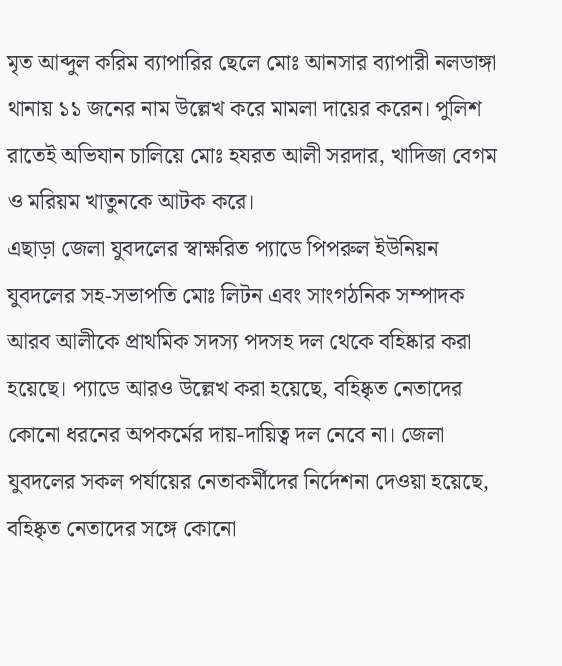মৃত আব্দুল করিম ব্যাপারির ছেলে মোঃ আনসার ব্যাপারী নলডাঙ্গা থানায় ১১ জনের নাম উল্লেখ করে মামলা দায়ের করেন। পুলিশ রাতেই অভিযান চালিয়ে মোঃ হযরত আলী সরদার, খাদিজা বেগম ও মরিয়ম খাতুনকে আটক করে।
এছাড়া জেলা যুবদলের স্বাক্ষরিত প্যাডে পিপরুল ইউনিয়ন যুবদলের সহ-সভাপতি মোঃ লিটন এবং সাংগঠনিক সম্পাদক আরব আলীকে প্রাথমিক সদস্য পদসহ দল থেকে বহিষ্কার করা হয়েছে। প্যাডে আরও উল্লেখ করা হয়েছে, বহিষ্কৃত নেতাদের কোনো ধরনের অপকর্মের দায়-দায়িত্ব দল নেবে না। জেলা যুবদলের সকল পর্যায়ের নেতাকর্মীদের নির্দেশনা দেওয়া হয়েছে, বহিষ্কৃত নেতাদের সঙ্গে কোনো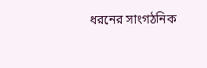ধরনের সাংগঠনিক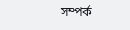সম্পর্ক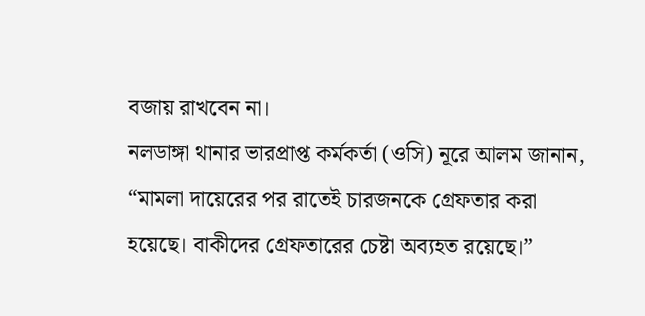বজায় রাখবেন না।
নলডাঙ্গা থানার ভারপ্রাপ্ত কর্মকর্তা (ওসি) নূরে আলম জানান, “মামলা দায়েরের পর রাতেই চারজনকে গ্রেফতার করা হয়েছে। বাকীদের গ্রেফতারের চেষ্টা অব্যহত রয়েছে।”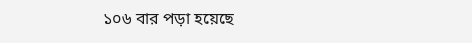১০৬ বার পড়া হয়েছে